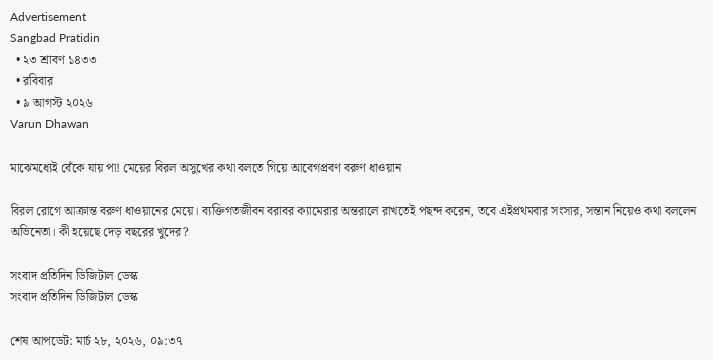Advertisement
Sangbad Pratidin
  • ২৩ শ্রাবণ ১৪৩৩
  • রবিবার
  • ৯ আগস্ট ২০২৬
Varun Dhawan

মাঝেমধ্যেই বেঁকে যায় পা! মেয়ের বিরল অসুখের কথা বলতে গিয়ে আবেগপ্রবণ বরুণ ধাওয়ান

বিরল রোগে আক্রান্ত বরুণ ধাওয়ানের মেয়ে। ব্যক্তিগতজীবন বরাবর ক্যামেরার অন্তরালে রাখতেই পছন্দ করেন, তবে এইপ্রথমবার সংসার, সন্তান নিয়েও কথা বললেন অভিনেতা। কী হয়েছে দেড় বছরের খুদের?

সংবাদ প্রতিদিন ডিজিটাল ডেস্ক
সংবাদ প্রতিদিন ডিজিটাল ডেস্ক

শেষ আপডেট: মার্চ ২৮, ২০২৬, ০৯:৩৭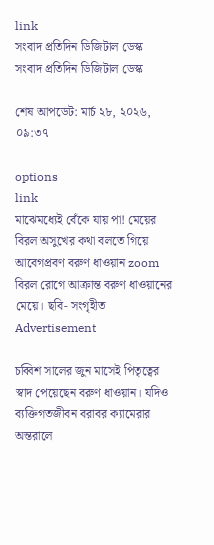link
সংবাদ প্রতিদিন ডিজিটাল ডেস্ক
সংবাদ প্রতিদিন ডিজিটাল ডেস্ক

শেষ আপডেট: মার্চ ২৮, ২০২৬, ০৯:৩৭

options
link
মাঝেমধ্যেই বেঁকে যায় পা! মেয়ের বিরল অসুখের কথা বলতে গিয়ে আবেগপ্রবণ বরুণ ধাওয়ান zoom
বিরল রোগে আক্রান্ত বরুণ ধাওয়ানের মেয়ে। ছবি- সংগৃহীত
Advertisement

চব্বিশ সালের জুন মাসেই পিতৃত্বের স্বাদ পেয়েছেন বরুণ ধাওয়ান। যদিও ব্যক্তিগতজীবন বরাবর ক্যামেরার অন্তরালে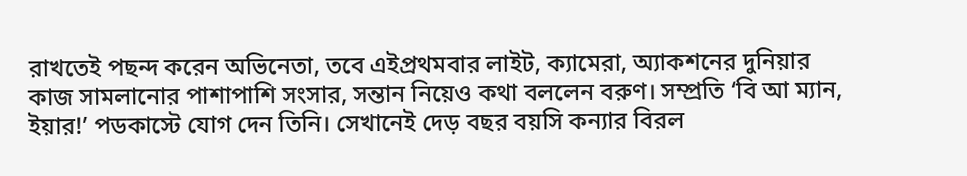রাখতেই পছন্দ করেন অভিনেতা, তবে এইপ্রথমবার লাইট, ক্যামেরা, অ্যাকশনের দুনিয়ার কাজ সামলানোর পাশাপাশি সংসার, সন্তান নিয়েও কথা বললেন বরুণ। সম্প্রতি ‘বি আ ম্যান, ইয়ার!’ পডকাস্টে যোগ দেন তিনি। সেখানেই দেড় বছর বয়সি কন্যার বিরল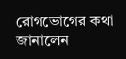রোগভোগের কথা জানালেন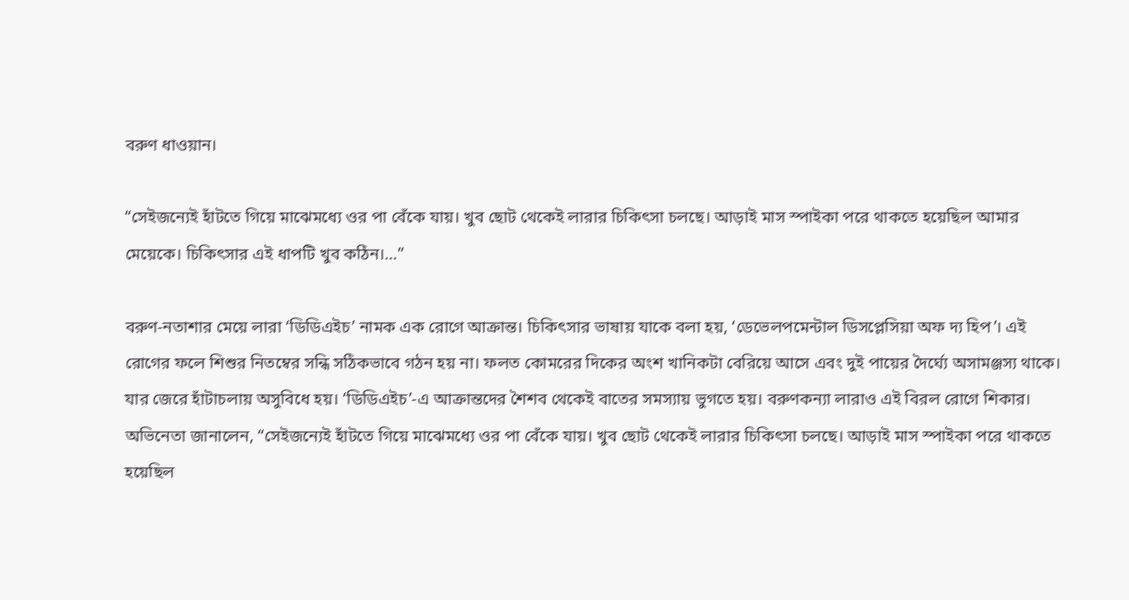বরুণ ধাওয়ান।

“সেইজন্যেই হাঁটতে গিয়ে মাঝেমধ্যে ওর পা বেঁকে যায়। খুব ছোট থেকেই লারার চিকিৎসা চলছে। আড়াই মাস স্পাইকা পরে থাকতে হয়েছিল আমার মেয়েকে। চিকিৎসার এই ধাপটি খুব কঠিন।…”

বরুণ-নতাশার মেয়ে লারা ‘ডিডিএইচ’ নামক এক রোগে আক্রান্ত। চিকিৎসার ভাষায় যাকে বলা হয়, ‘ডেভেলপমেন্টাল ডিসপ্লেসিয়া অফ দ্য হিপ’। এই রোগের ফলে শিশুর নিতম্বের সন্ধি সঠিকভাবে গঠন হয় না। ফলত কোমরের দিকের অংশ খানিকটা বেরিয়ে আসে এবং দুই পায়ের দৈর্ঘ্যে অসামঞ্জস্য থাকে। যার জেরে হাঁটাচলায় অসুবিধে হয়। ‘ডিডিএইচ’-এ আক্রান্তদের শৈশব থেকেই বাতের সমস্যায় ভুগতে হয়। বরুণকন্যা লারাও এই বিরল রোগে শিকার। অভিনেতা জানালেন, “সেইজন্যেই হাঁটতে গিয়ে মাঝেমধ্যে ওর পা বেঁকে যায়। খুব ছোট থেকেই লারার চিকিৎসা চলছে। আড়াই মাস স্পাইকা পরে থাকতে হয়েছিল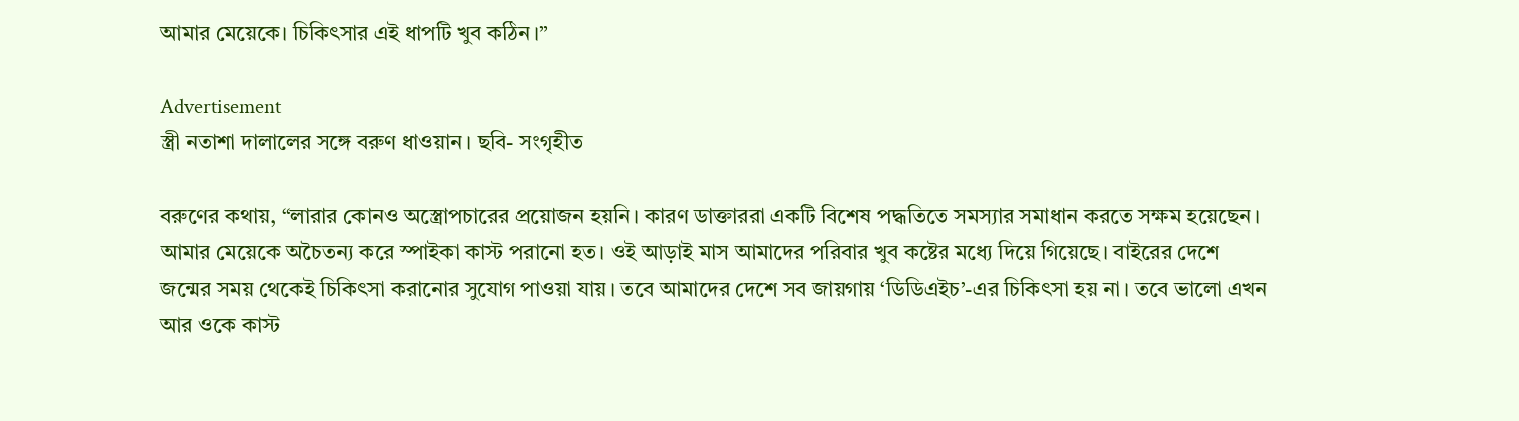আমার মেয়েকে। চিকিৎসার এই ধাপটি খুব কঠিন।”

Advertisement
স্ত্রী নতাশা দালালের সঙ্গে বরুণ ধাওয়ান। ছবি- সংগৃহীত

বরুণের কথায়, “লারার কোনও অস্ত্রোপচারের প্রয়োজন হয়নি। কারণ ডাক্তাররা একটি বিশেষ পদ্ধতিতে সমস্যার সমাধান করতে সক্ষম হয়েছেন। আমার মেয়েকে অচৈতন্য করে স্পাইকা কাস্ট পরানো হত। ওই আড়াই মাস আমাদের পরিবার খুব কষ্টের মধ্যে দিয়ে গিয়েছে। বাইরের দেশে জন্মের সময় থেকেই চিকিৎসা করানোর সুযোগ পাওয়া যায়। তবে আমাদের দেশে সব জায়গায় ‘ডিডিএইচ’-এর চিকিৎসা হয় না। তবে ভালো এখন আর ওকে কাস্ট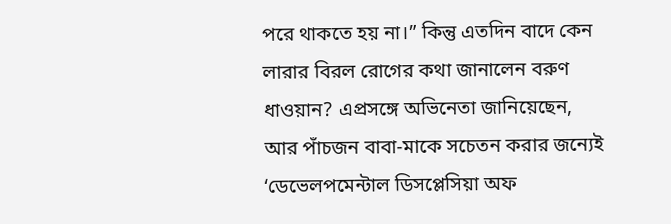পরে থাকতে হয় না।” কিন্তু এতদিন বাদে কেন লারার বিরল রোগের কথা জানালেন বরুণ ধাওয়ান? এপ্রসঙ্গে অভিনেতা জানিয়েছেন, আর পাঁচজন বাবা-মাকে সচেতন করার জন্যেই ‘ডেভেলপমেন্টাল ডিসপ্লেসিয়া অফ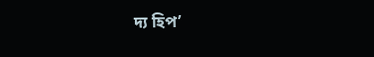দ্য হিপ’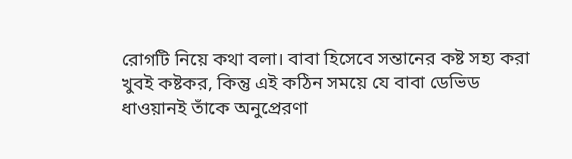রোগটি নিয়ে কথা বলা। বাবা হিসেবে সন্তানের কষ্ট সহ্য করা খুবই কষ্টকর, কিন্তু এই কঠিন সময়ে যে বাবা ডেভিড ধাওয়ানই তাঁকে অনুপ্রেরণা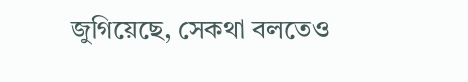জুগিয়েছে, সেকথা বলতেও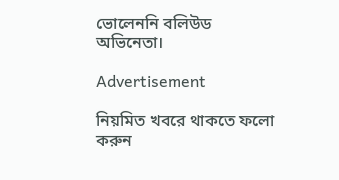ভোলেননি বলিউড অভিনেতা।

Advertisement

নিয়মিত খবরে থাকতে ফলো করুন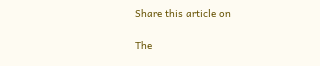Share this article on

The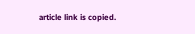article link is copied.